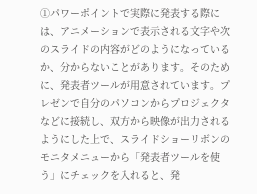①パワーポイントで実際に発表する際には、アニメーションで表示される文字や次のスライドの内容がどのようになっているか、分からないことがあります。そのために、発表者ツールが用意されています。プレゼンで自分のパソコンからプロジェクタなどに接続し、双方から映像が出力されるようにした上で、スライドショーリボンのモニタメニューから「発表者ツールを使う」にチェックを入れると、発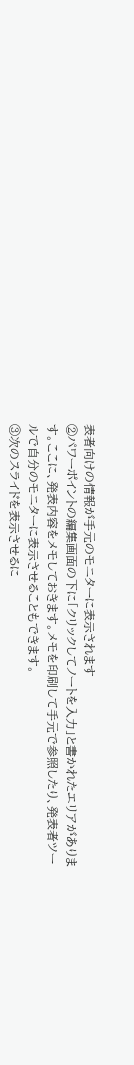表者向けの情報が手元のモニターに表示されます
②パワーポイントの編集画面の下に「クリックしてノートを入力」と書かれたエリアがあります。ここに、発表内容をメモしておきます。メモを印刷して手元で参照したり、発表者ツールで自分のモニターに表示させることもできます。
③次のスライドを表示させるに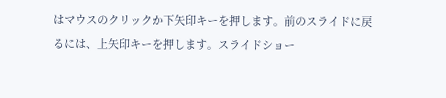はマウスのクリックか下矢印キーを押します。前のスライドに戻るには、上矢印キーを押します。スライドショー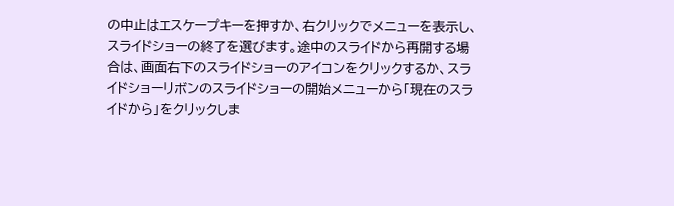の中止はエスケープキーを押すか、右クリックでメニューを表示し、スライドショーの終了を選びます。途中のスライドから再開する場合は、画面右下のスライドショーのアイコンをクリックするか、スライドショーリボンのスライドショーの開始メニューから「現在のスライドから」をクリックしま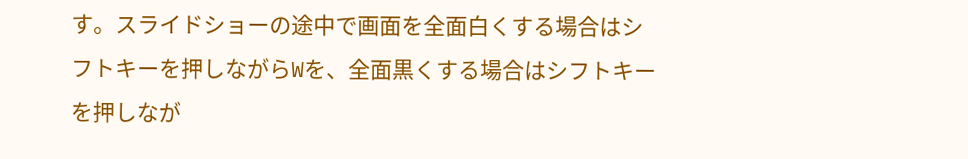す。スライドショーの途中で画面を全面白くする場合はシフトキーを押しながらWを、全面黒くする場合はシフトキーを押しなが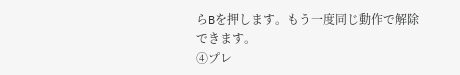らBを押します。もう一度同じ動作で解除できます。
④プレ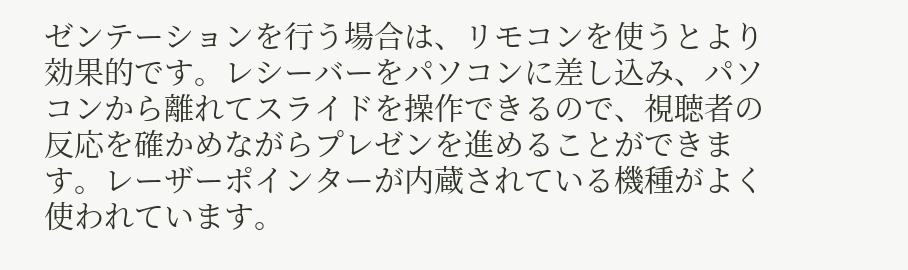ゼンテーションを行う場合は、リモコンを使うとより効果的です。レシーバーをパソコンに差し込み、パソコンから離れてスライドを操作できるので、視聴者の反応を確かめながらプレゼンを進めることができます。レーザーポインターが内蔵されている機種がよく使われています。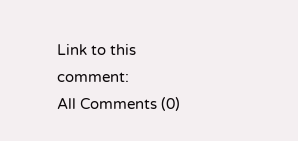Link to this comment:
All Comments (0)